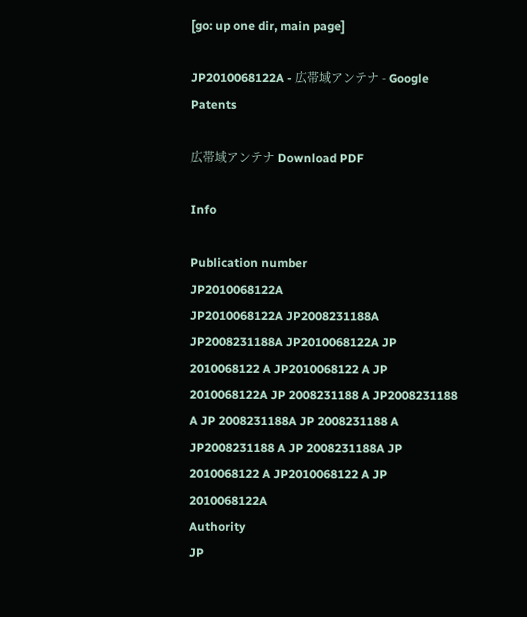[go: up one dir, main page]

JP2010068122A - 広帯域アンテナ - Google Patents

広帯域アンテナ Download PDF

Info

Publication number
JP2010068122A
JP2010068122A JP2008231188A JP2008231188A JP2010068122A JP 2010068122 A JP2010068122 A JP 2010068122A JP 2008231188 A JP2008231188 A JP 2008231188A JP 2008231188 A JP2008231188 A JP 2008231188A JP 2010068122 A JP2010068122 A JP 2010068122A
Authority
JP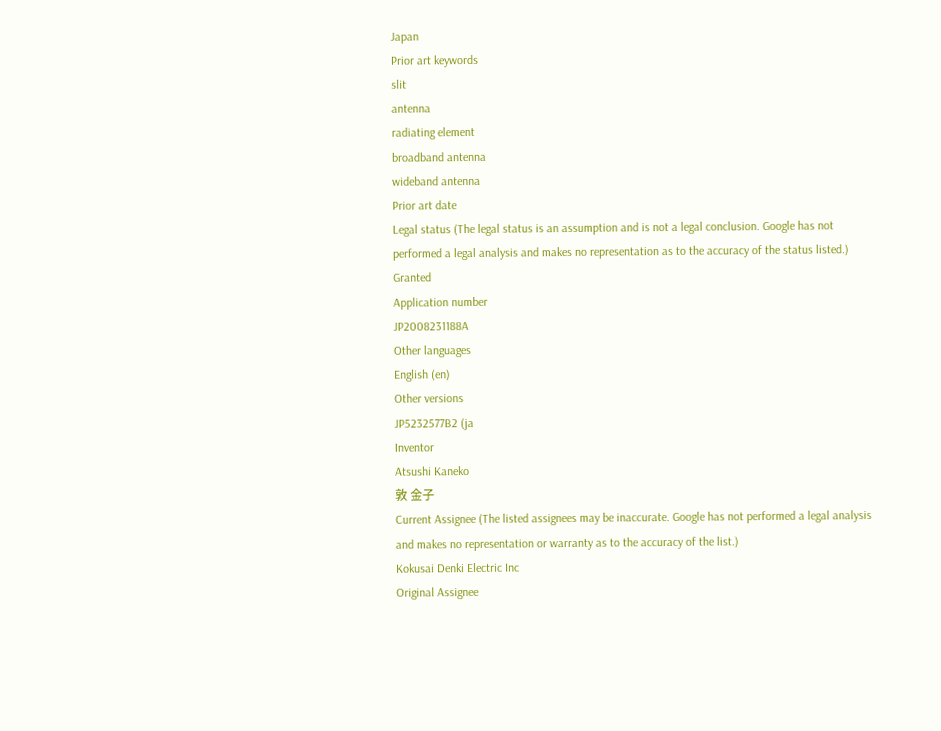Japan
Prior art keywords
slit
antenna
radiating element
broadband antenna
wideband antenna
Prior art date
Legal status (The legal status is an assumption and is not a legal conclusion. Google has not performed a legal analysis and makes no representation as to the accuracy of the status listed.)
Granted
Application number
JP2008231188A
Other languages
English (en)
Other versions
JP5232577B2 (ja
Inventor
Atsushi Kaneko
敦 金子
Current Assignee (The listed assignees may be inaccurate. Google has not performed a legal analysis and makes no representation or warranty as to the accuracy of the list.)
Kokusai Denki Electric Inc
Original Assignee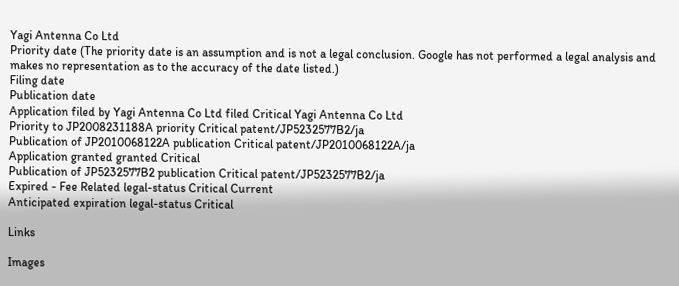Yagi Antenna Co Ltd
Priority date (The priority date is an assumption and is not a legal conclusion. Google has not performed a legal analysis and makes no representation as to the accuracy of the date listed.)
Filing date
Publication date
Application filed by Yagi Antenna Co Ltd filed Critical Yagi Antenna Co Ltd
Priority to JP2008231188A priority Critical patent/JP5232577B2/ja
Publication of JP2010068122A publication Critical patent/JP2010068122A/ja
Application granted granted Critical
Publication of JP5232577B2 publication Critical patent/JP5232577B2/ja
Expired - Fee Related legal-status Critical Current
Anticipated expiration legal-status Critical

Links

Images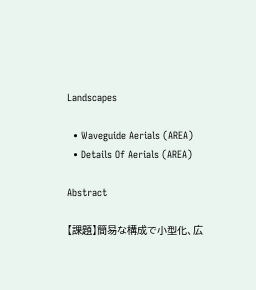Landscapes

  • Waveguide Aerials (AREA)
  • Details Of Aerials (AREA)

Abstract

【課題】簡易な構成で小型化、広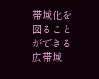帯域化を図ることができる広帯域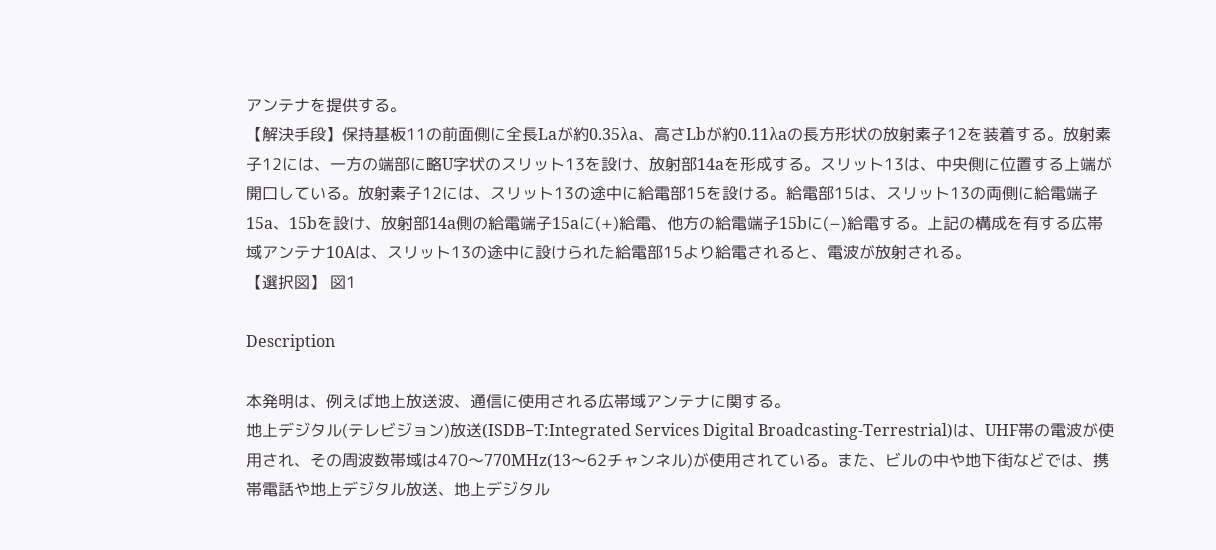アンテナを提供する。
【解決手段】保持基板11の前面側に全長Laが約0.35λa、高さLbが約0.11λaの長方形状の放射素子12を装着する。放射素子12には、一方の端部に略U字状のスリット13を設け、放射部14aを形成する。スリット13は、中央側に位置する上端が開口している。放射素子12には、スリット13の途中に給電部15を設ける。給電部15は、スリット13の両側に給電端子15a、15bを設け、放射部14a側の給電端子15aに(+)給電、他方の給電端子15bに(−)給電する。上記の構成を有する広帯域アンテナ10Aは、スリット13の途中に設けられた給電部15より給電されると、電波が放射される。
【選択図】 図1

Description

本発明は、例えば地上放送波、通信に使用される広帯域アンテナに関する。
地上デジタル(テレビジョン)放送(ISDB−T:Integrated Services Digital Broadcasting-Terrestrial)は、UHF帯の電波が使用され、その周波数帯域は470〜770MHz(13〜62チャンネル)が使用されている。また、ビルの中や地下街などでは、携帯電話や地上デジタル放送、地上デジタル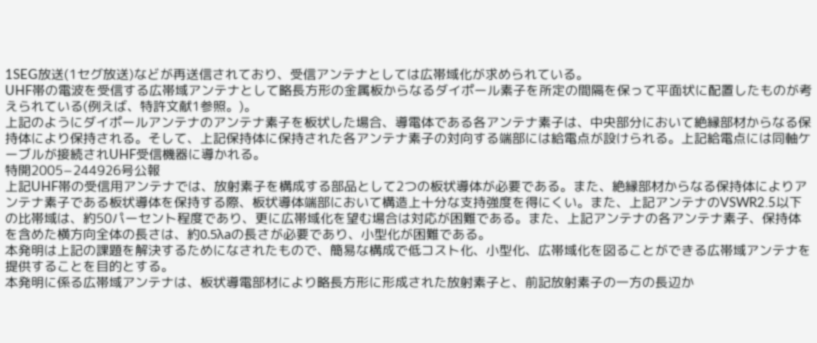1SEG放送(1セグ放送)などが再送信されており、受信アンテナとしては広帯域化が求められている。
UHF帯の電波を受信する広帯域アンテナとして略長方形の金属板からなるダイポール素子を所定の間隔を保って平面状に配置したものが考えられている(例えば、特許文献1参照。)。
上記のようにダイポールアンテナのアンテナ素子を板状した場合、導電体である各アンテナ素子は、中央部分において絶縁部材からなる保持体により保持される。そして、上記保持体に保持された各アンテナ素子の対向する端部には給電点が設けられる。上記給電点には同軸ケーブルが接続されUHF受信機器に導かれる。
特開2005−244926号公報
上記UHF帯の受信用アンテナでは、放射素子を構成する部品として2つの板状導体が必要である。また、絶縁部材からなる保持体によりアンテナ素子である板状導体を保持する際、板状導体端部において構造上十分な支持強度を得にくい。また、上記アンテナのVSWR2.5以下の比帯域は、約50パーセント程度であり、更に広帯域化を望む場合は対応が困難である。また、上記アンテナの各アンテナ素子、保持体を含めた横方向全体の長さは、約0.5λaの長さが必要であり、小型化が困難である。
本発明は上記の課題を解決するためになされたもので、簡易な構成で低コスト化、小型化、広帯域化を図ることができる広帯域アンテナを提供することを目的とする。
本発明に係る広帯域アンテナは、板状導電部材により略長方形に形成された放射素子と、前記放射素子の一方の長辺か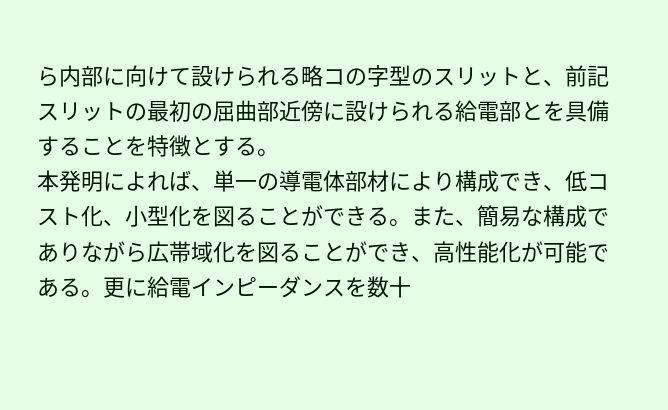ら内部に向けて設けられる略コの字型のスリットと、前記スリットの最初の屈曲部近傍に設けられる給電部とを具備することを特徴とする。
本発明によれば、単一の導電体部材により構成でき、低コスト化、小型化を図ることができる。また、簡易な構成でありながら広帯域化を図ることができ、高性能化が可能である。更に給電インピーダンスを数十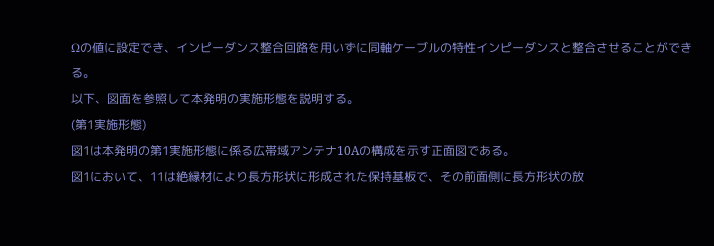Ωの値に設定でき、インピーダンス整合回路を用いずに同軸ケーブルの特性インピーダンスと整合させることができる。
以下、図面を参照して本発明の実施形態を説明する。
(第1実施形態)
図1は本発明の第1実施形態に係る広帯域アンテナ10Aの構成を示す正面図である。
図1において、11は絶縁材により長方形状に形成された保持基板で、その前面側に長方形状の放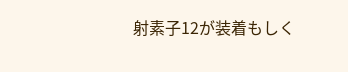射素子12が装着もしく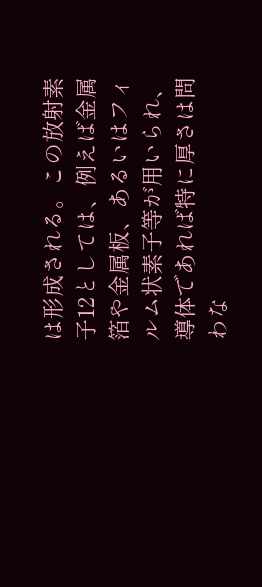は形成される。この放射素子12としては、例えば金属箔や金属板、あるいはフィルム状素子等が用いられ、導体であれば特に厚さは問わな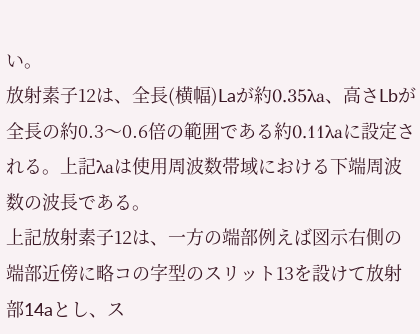い。
放射素子12は、全長(横幅)Laが約0.35λa、高さLbが全長の約0.3〜0.6倍の範囲である約0.11λaに設定される。上記λaは使用周波数帯域における下端周波数の波長である。
上記放射素子12は、一方の端部例えば図示右側の端部近傍に略コの字型のスリット13を設けて放射部14aとし、ス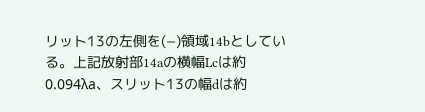リット13の左側を(−)領域14bとしている。上記放射部14aの横幅Lcは約0.094λa、スリット13の幅dは約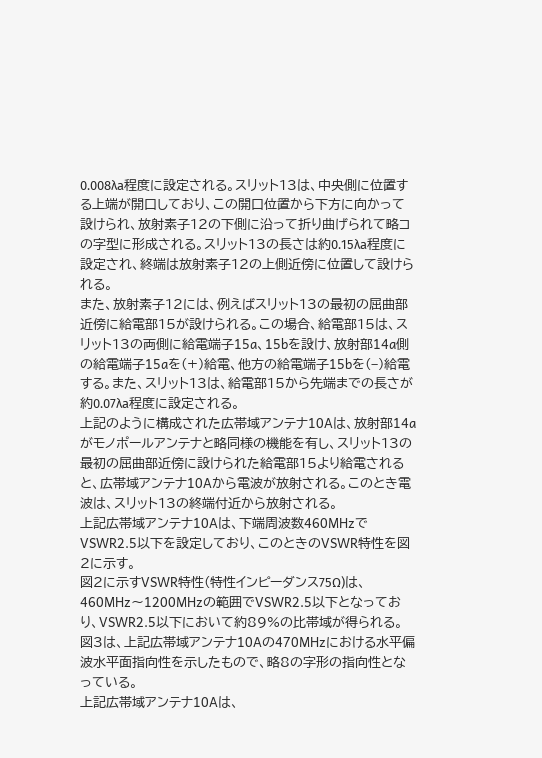0.008λa程度に設定される。スリット13は、中央側に位置する上端が開口しており、この開口位置から下方に向かって設けられ、放射素子12の下側に沿って折り曲げられて略コの字型に形成される。スリット13の長さは約0.15λa程度に設定され、終端は放射素子12の上側近傍に位置して設けられる。
また、放射素子12には、例えばスリット13の最初の屈曲部近傍に給電部15が設けられる。この場合、給電部15は、スリット13の両側に給電端子15a、15bを設け、放射部14a側の給電端子15aを(+)給電、他方の給電端子15bを(−)給電する。また、スリット13は、給電部15から先端までの長さが約0.07λa程度に設定される。
上記のように構成された広帯域アンテナ10Aは、放射部14aがモノポールアンテナと略同様の機能を有し、スリット13の最初の屈曲部近傍に設けられた給電部15より給電されると、広帯域アンテナ10Aから電波が放射される。このとき電波は、スリット13の終端付近から放射される。
上記広帯域アンテナ10Aは、下端周波数460MHzでVSWR2.5以下を設定しており、このときのVSWR特性を図2に示す。
図2に示すVSWR特性(特性インピーダンス75Ω)は、460MHz〜1200MHzの範囲でVSWR2.5以下となっており、VSWR2.5以下において約89%の比帯域が得られる。
図3は、上記広帯域アンテナ10Aの470MHzにおける水平偏波水平面指向性を示したもので、略8の字形の指向性となっている。
上記広帯域アンテナ10Aは、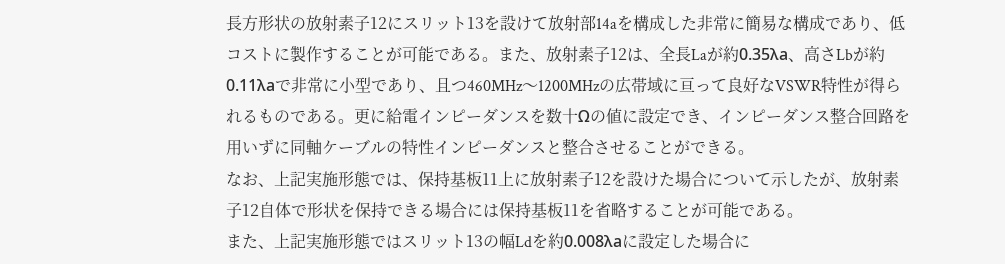長方形状の放射素子12にスリット13を設けて放射部14aを構成した非常に簡易な構成であり、低コストに製作することが可能である。また、放射素子12は、全長Laが約0.35λa、高さLbが約0.11λaで非常に小型であり、且つ460MHz〜1200MHzの広帯域に亘って良好なVSWR特性が得られるものである。更に給電インピーダンスを数十Ωの値に設定でき、インピーダンス整合回路を用いずに同軸ケーブルの特性インピーダンスと整合させることができる。
なお、上記実施形態では、保持基板11上に放射素子12を設けた場合について示したが、放射素子12自体で形状を保持できる場合には保持基板11を省略することが可能である。
また、上記実施形態ではスリット13の幅Ldを約0.008λaに設定した場合に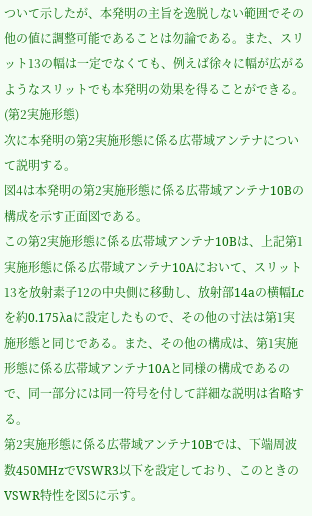ついて示したが、本発明の主旨を逸脱しない範囲でその他の値に調整可能であることは勿論である。また、スリット13の幅は一定でなくても、例えば徐々に幅が広がるようなスリットでも本発明の効果を得ることができる。
(第2実施形態)
次に本発明の第2実施形態に係る広帯域アンテナについて説明する。
図4は本発明の第2実施形態に係る広帯域アンテナ10Bの構成を示す正面図である。
この第2実施形態に係る広帯域アンテナ10Bは、上記第1実施形態に係る広帯域アンテナ10Aにおいて、スリット13を放射素子12の中央側に移動し、放射部14aの横幅Lcを約0.175λaに設定したもので、その他の寸法は第1実施形態と同じである。また、その他の構成は、第1実施形態に係る広帯域アンテナ10Aと同様の構成であるので、同一部分には同一符号を付して詳細な説明は省略する。
第2実施形態に係る広帯域アンテナ10Bでは、下端周波数450MHzでVSWR3以下を設定しており、このときのVSWR特性を図5に示す。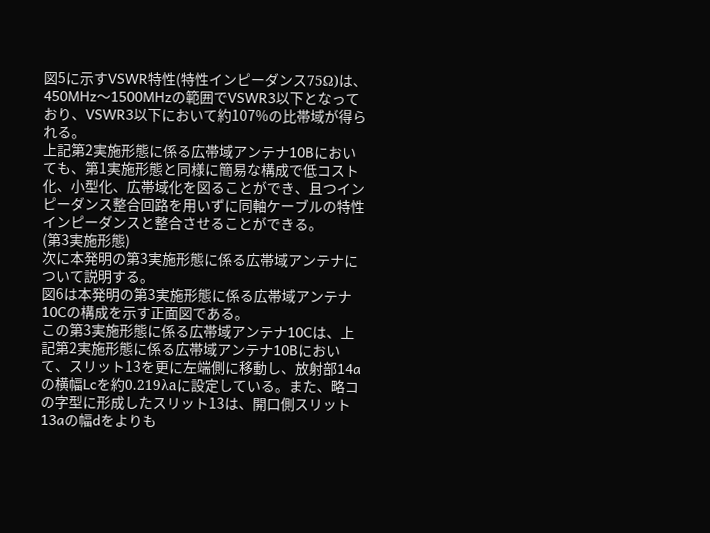図5に示すVSWR特性(特性インピーダンス75Ω)は、450MHz〜1500MHzの範囲でVSWR3以下となっており、VSWR3以下において約107%の比帯域が得られる。
上記第2実施形態に係る広帯域アンテナ10Bにおいても、第1実施形態と同様に簡易な構成で低コスト化、小型化、広帯域化を図ることができ、且つインピーダンス整合回路を用いずに同軸ケーブルの特性インピーダンスと整合させることができる。
(第3実施形態)
次に本発明の第3実施形態に係る広帯域アンテナについて説明する。
図6は本発明の第3実施形態に係る広帯域アンテナ10Cの構成を示す正面図である。
この第3実施形態に係る広帯域アンテナ10Cは、上記第2実施形態に係る広帯域アンテナ10Bにおいて、スリット13を更に左端側に移動し、放射部14aの横幅Lcを約0.219λaに設定している。また、略コの字型に形成したスリット13は、開口側スリット13aの幅dをよりも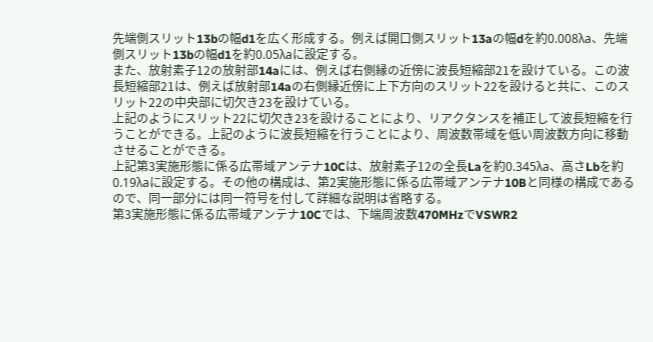先端側スリット13bの幅d1を広く形成する。例えば開口側スリット13aの幅dを約0.008λa、先端側スリット13bの幅d1を約0.05λaに設定する。
また、放射素子12の放射部14aには、例えば右側縁の近傍に波長短縮部21を設けている。この波長短縮部21は、例えば放射部14aの右側縁近傍に上下方向のスリット22を設けると共に、このスリット22の中央部に切欠き23を設けている。
上記のようにスリット22に切欠き23を設けることにより、リアクタンスを補正して波長短縮を行うことができる。上記のように波長短縮を行うことにより、周波数帯域を低い周波数方向に移動させることができる。
上記第3実施形態に係る広帯域アンテナ10Cは、放射素子12の全長Laを約0.345λa、高さLbを約0.19λaに設定する。その他の構成は、第2実施形態に係る広帯域アンテナ10Bと同様の構成であるので、同一部分には同一符号を付して詳細な説明は省略する。
第3実施形態に係る広帯域アンテナ10Cでは、下端周波数470MHzでVSWR2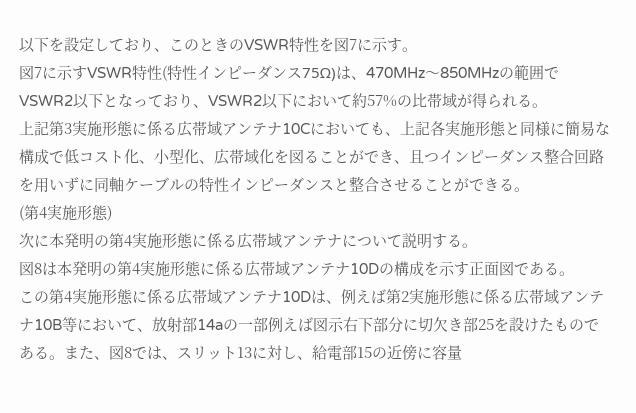以下を設定しており、このときのVSWR特性を図7に示す。
図7に示すVSWR特性(特性インピーダンス75Ω)は、470MHz〜850MHzの範囲でVSWR2以下となっており、VSWR2以下において約57%の比帯域が得られる。
上記第3実施形態に係る広帯域アンテナ10Cにおいても、上記各実施形態と同様に簡易な構成で低コスト化、小型化、広帯域化を図ることができ、且つインピーダンス整合回路を用いずに同軸ケーブルの特性インピーダンスと整合させることができる。
(第4実施形態)
次に本発明の第4実施形態に係る広帯域アンテナについて説明する。
図8は本発明の第4実施形態に係る広帯域アンテナ10Dの構成を示す正面図である。
この第4実施形態に係る広帯域アンテナ10Dは、例えば第2実施形態に係る広帯域アンテナ10B等において、放射部14aの一部例えば図示右下部分に切欠き部25を設けたものである。また、図8では、スリット13に対し、給電部15の近傍に容量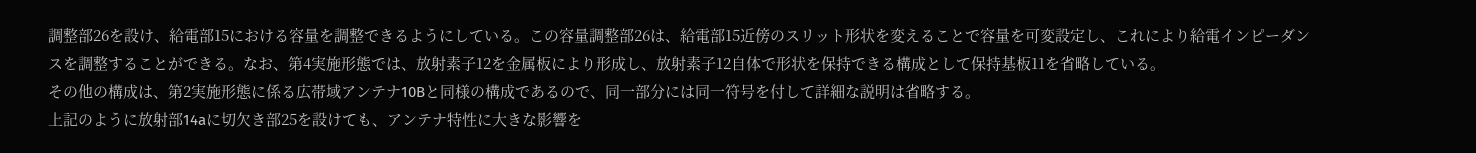調整部26を設け、給電部15における容量を調整できるようにしている。この容量調整部26は、給電部15近傍のスリット形状を変えることで容量を可変設定し、これにより給電インピーダンスを調整することができる。なお、第4実施形態では、放射素子12を金属板により形成し、放射素子12自体で形状を保持できる構成として保持基板11を省略している。
その他の構成は、第2実施形態に係る広帯域アンテナ10Bと同様の構成であるので、同一部分には同一符号を付して詳細な説明は省略する。
上記のように放射部14aに切欠き部25を設けても、アンテナ特性に大きな影響を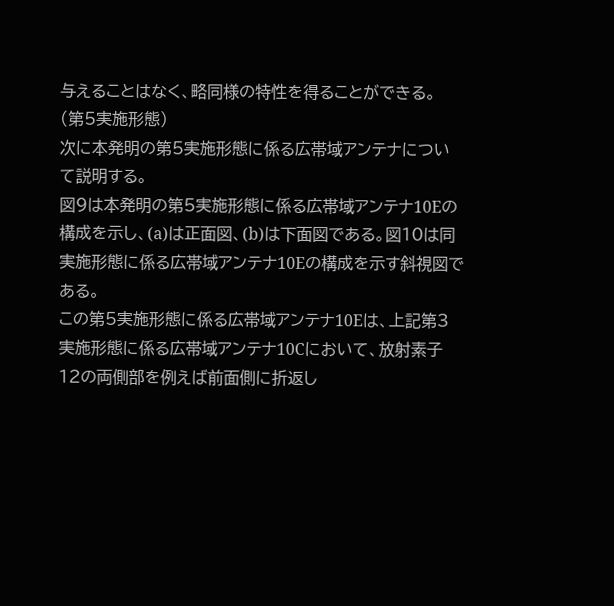与えることはなく、略同様の特性を得ることができる。
(第5実施形態)
次に本発明の第5実施形態に係る広帯域アンテナについて説明する。
図9は本発明の第5実施形態に係る広帯域アンテナ10Eの構成を示し、(a)は正面図、(b)は下面図である。図10は同実施形態に係る広帯域アンテナ10Eの構成を示す斜視図である。
この第5実施形態に係る広帯域アンテナ10Eは、上記第3実施形態に係る広帯域アンテナ10Cにおいて、放射素子12の両側部を例えば前面側に折返し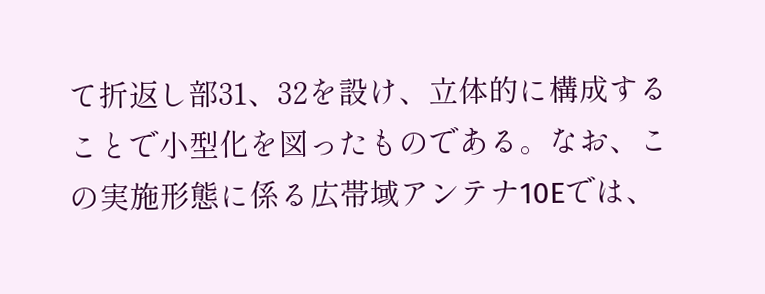て折返し部31、32を設け、立体的に構成することで小型化を図ったものである。なお、この実施形態に係る広帯域アンテナ10Eでは、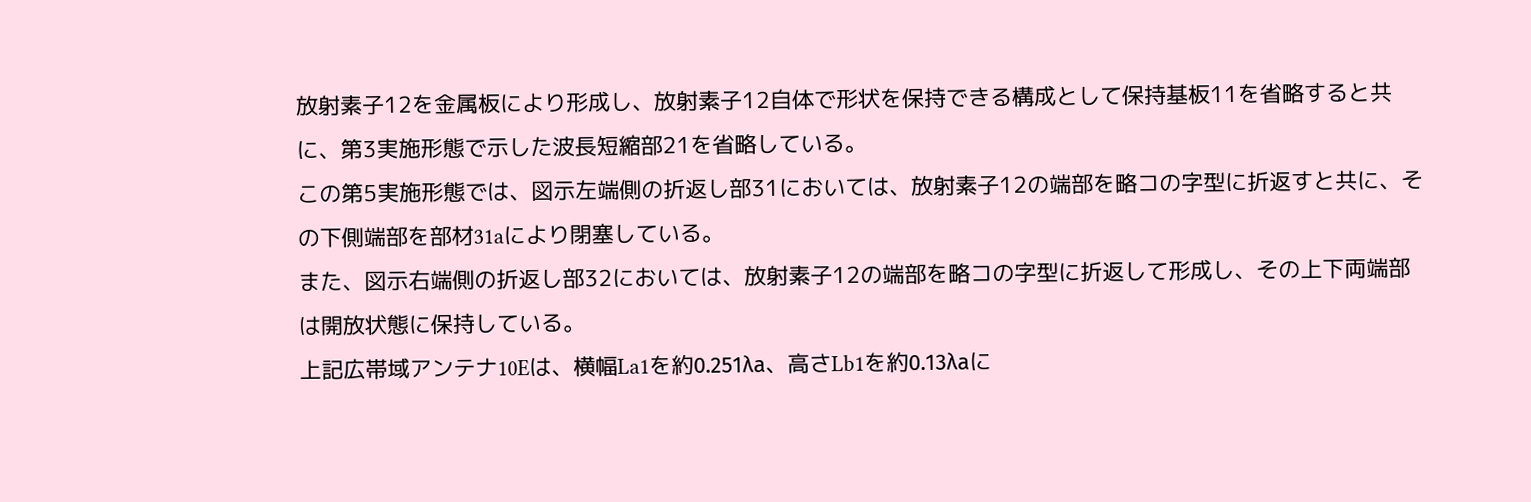放射素子12を金属板により形成し、放射素子12自体で形状を保持できる構成として保持基板11を省略すると共に、第3実施形態で示した波長短縮部21を省略している。
この第5実施形態では、図示左端側の折返し部31においては、放射素子12の端部を略コの字型に折返すと共に、その下側端部を部材31aにより閉塞している。
また、図示右端側の折返し部32においては、放射素子12の端部を略コの字型に折返して形成し、その上下両端部は開放状態に保持している。
上記広帯域アンテナ10Eは、横幅La1を約0.251λa、高さLb1を約0.13λaに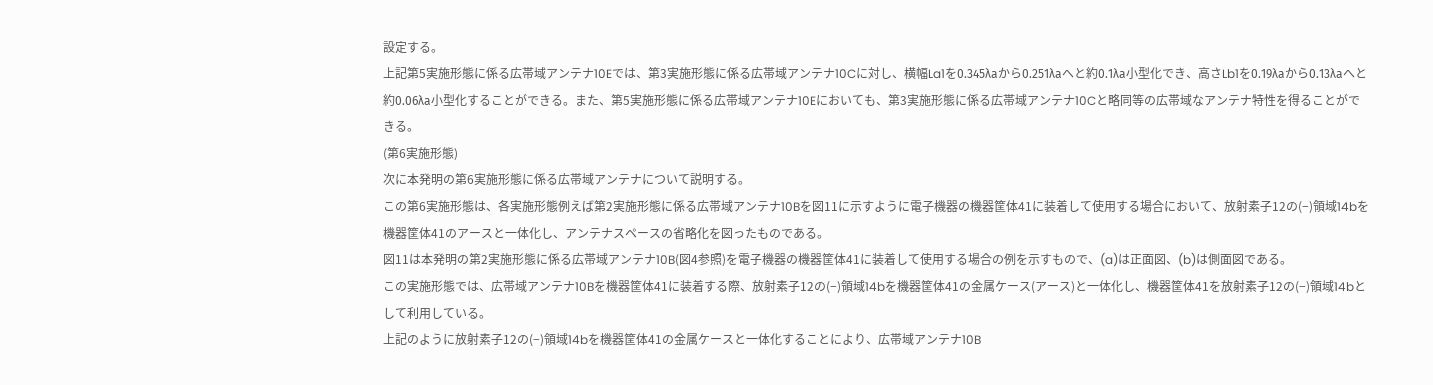設定する。
上記第5実施形態に係る広帯域アンテナ10Eでは、第3実施形態に係る広帯域アンテナ10Cに対し、横幅La1を0.345λaから0.251λaへと約0.1λa小型化でき、高さLb1を0.19λaから0.13λaへと約0.06λa小型化することができる。また、第5実施形態に係る広帯域アンテナ10Eにおいても、第3実施形態に係る広帯域アンテナ10Cと略同等の広帯域なアンテナ特性を得ることができる。
(第6実施形態)
次に本発明の第6実施形態に係る広帯域アンテナについて説明する。
この第6実施形態は、各実施形態例えば第2実施形態に係る広帯域アンテナ10Bを図11に示すように電子機器の機器筐体41に装着して使用する場合において、放射素子12の(−)領域14bを機器筐体41のアースと一体化し、アンテナスペースの省略化を図ったものである。
図11は本発明の第2実施形態に係る広帯域アンテナ10B(図4参照)を電子機器の機器筐体41に装着して使用する場合の例を示すもので、(a)は正面図、(b)は側面図である。
この実施形態では、広帯域アンテナ10Bを機器筐体41に装着する際、放射素子12の(−)領域14bを機器筐体41の金属ケース(アース)と一体化し、機器筐体41を放射素子12の(−)領域14bとして利用している。
上記のように放射素子12の(−)領域14bを機器筐体41の金属ケースと一体化することにより、広帯域アンテナ10B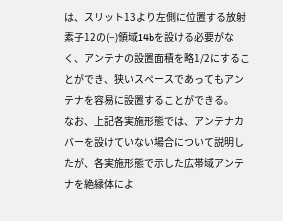は、スリット13より左側に位置する放射素子12の(−)領域14bを設ける必要がなく、アンテナの設置面積を略1/2にすることができ、狭いスペースであってもアンテナを容易に設置することができる。
なお、上記各実施形態では、アンテナカバーを設けていない場合について説明したが、各実施形態で示した広帯域アンテナを絶縁体によ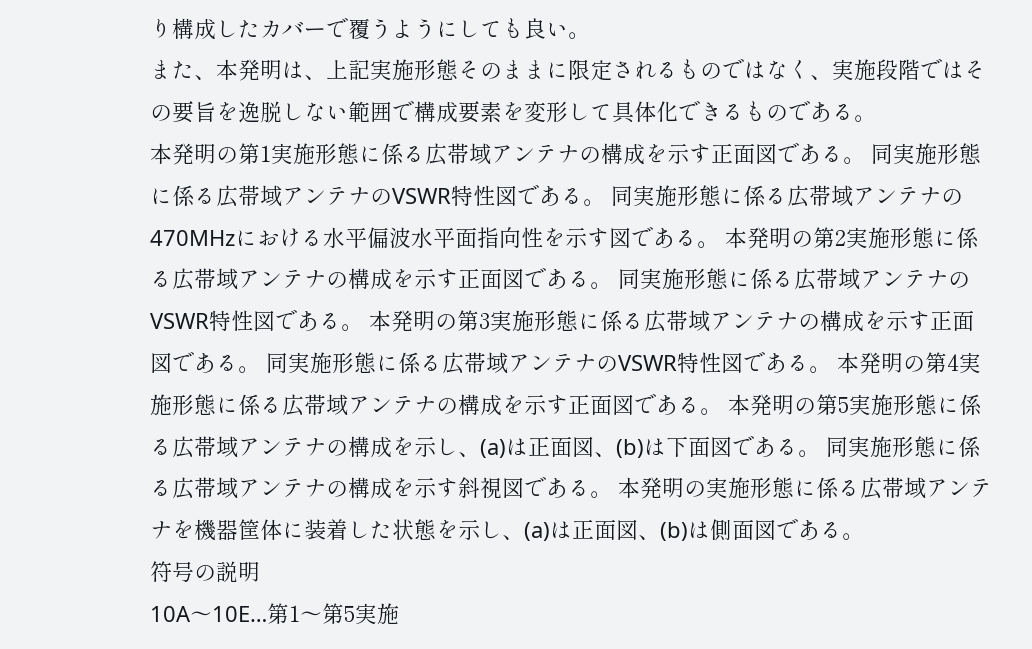り構成したカバーで覆うようにしても良い。
また、本発明は、上記実施形態そのままに限定されるものではなく、実施段階ではその要旨を逸脱しない範囲で構成要素を変形して具体化できるものである。
本発明の第1実施形態に係る広帯域アンテナの構成を示す正面図である。 同実施形態に係る広帯域アンテナのVSWR特性図である。 同実施形態に係る広帯域アンテナの470MHzにおける水平偏波水平面指向性を示す図である。 本発明の第2実施形態に係る広帯域アンテナの構成を示す正面図である。 同実施形態に係る広帯域アンテナのVSWR特性図である。 本発明の第3実施形態に係る広帯域アンテナの構成を示す正面図である。 同実施形態に係る広帯域アンテナのVSWR特性図である。 本発明の第4実施形態に係る広帯域アンテナの構成を示す正面図である。 本発明の第5実施形態に係る広帯域アンテナの構成を示し、(a)は正面図、(b)は下面図である。 同実施形態に係る広帯域アンテナの構成を示す斜視図である。 本発明の実施形態に係る広帯域アンテナを機器筐体に装着した状態を示し、(a)は正面図、(b)は側面図である。
符号の説明
10A〜10E…第1〜第5実施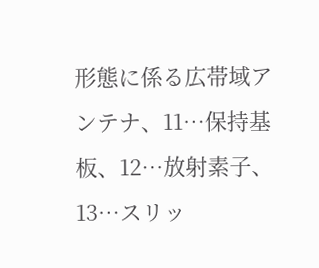形態に係る広帯域アンテナ、11…保持基板、12…放射素子、13…スリッ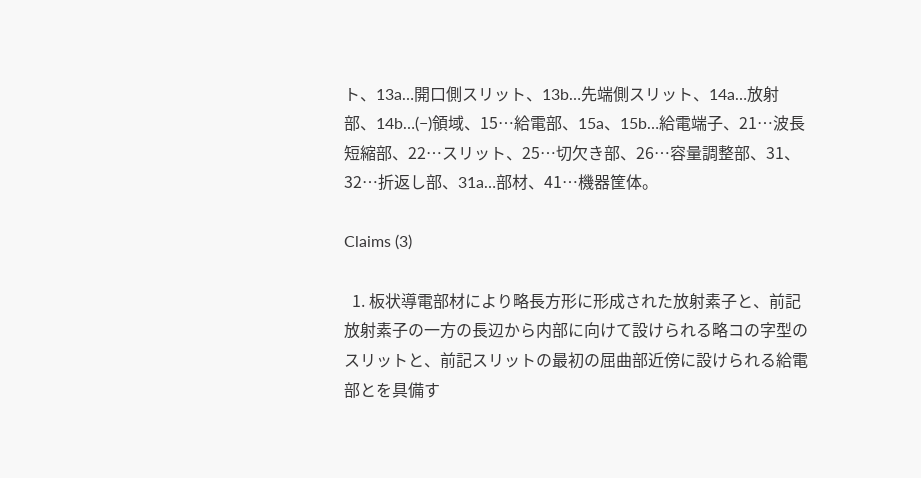ト、13a…開口側スリット、13b…先端側スリット、14a…放射部、14b…(−)領域、15…給電部、15a、15b…給電端子、21…波長短縮部、22…スリット、25…切欠き部、26…容量調整部、31、32…折返し部、31a…部材、41…機器筐体。

Claims (3)

  1. 板状導電部材により略長方形に形成された放射素子と、前記放射素子の一方の長辺から内部に向けて設けられる略コの字型のスリットと、前記スリットの最初の屈曲部近傍に設けられる給電部とを具備す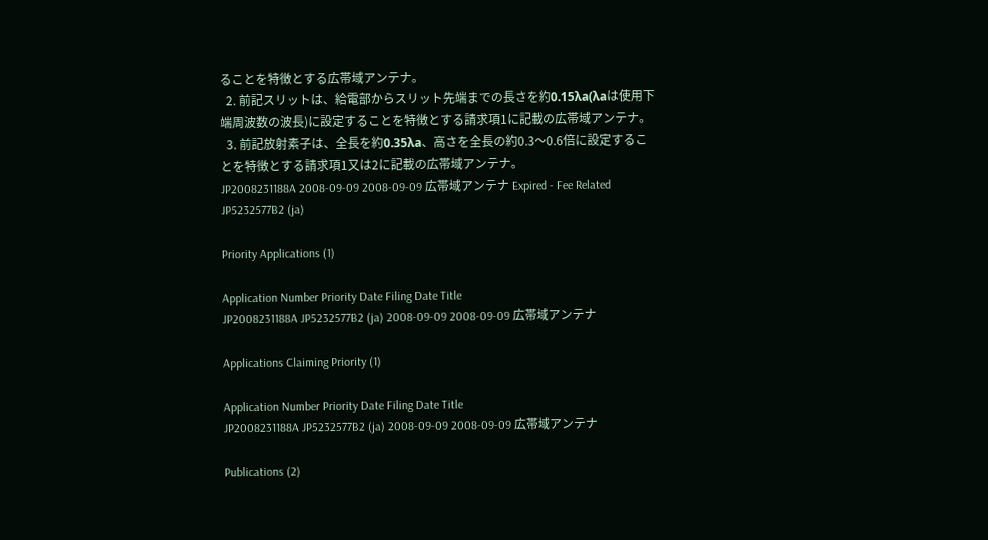ることを特徴とする広帯域アンテナ。
  2. 前記スリットは、給電部からスリット先端までの長さを約0.15λa(λaは使用下端周波数の波長)に設定することを特徴とする請求項1に記載の広帯域アンテナ。
  3. 前記放射素子は、全長を約0.35λa、高さを全長の約0.3〜0.6倍に設定することを特徴とする請求項1又は2に記載の広帯域アンテナ。
JP2008231188A 2008-09-09 2008-09-09 広帯域アンテナ Expired - Fee Related JP5232577B2 (ja)

Priority Applications (1)

Application Number Priority Date Filing Date Title
JP2008231188A JP5232577B2 (ja) 2008-09-09 2008-09-09 広帯域アンテナ

Applications Claiming Priority (1)

Application Number Priority Date Filing Date Title
JP2008231188A JP5232577B2 (ja) 2008-09-09 2008-09-09 広帯域アンテナ

Publications (2)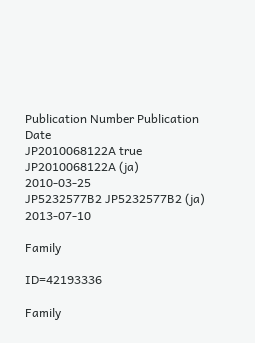Publication Number Publication Date
JP2010068122A true JP2010068122A (ja) 2010-03-25
JP5232577B2 JP5232577B2 (ja) 2013-07-10

Family

ID=42193336

Family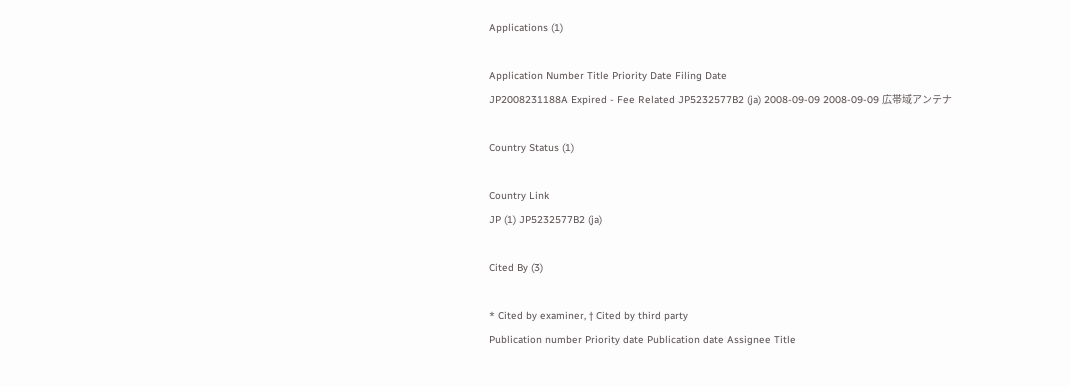Applications (1)

Application Number Title Priority Date Filing Date
JP2008231188A Expired - Fee Related JP5232577B2 (ja) 2008-09-09 2008-09-09 広帯域アンテナ

Country Status (1)

Country Link
JP (1) JP5232577B2 (ja)

Cited By (3)

* Cited by examiner, † Cited by third party
Publication number Priority date Publication date Assignee Title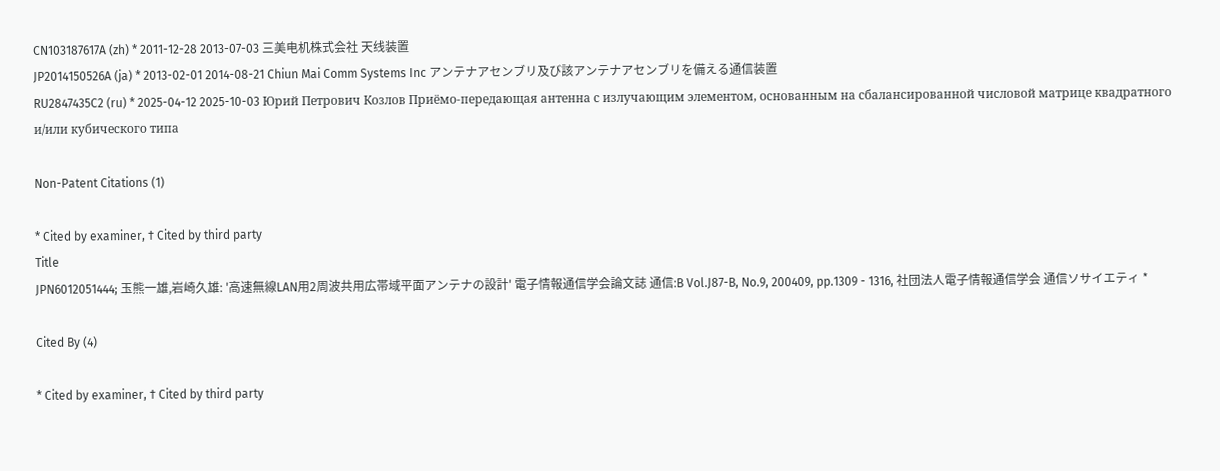CN103187617A (zh) * 2011-12-28 2013-07-03 三美电机株式会社 天线装置
JP2014150526A (ja) * 2013-02-01 2014-08-21 Chiun Mai Comm Systems Inc アンテナアセンブリ及び該アンテナアセンブリを備える通信装置
RU2847435C2 (ru) * 2025-04-12 2025-10-03 Юрий Петрович Козлов Приёмо-передающая антенна с излучающим элементом, основанным на сбалансированной числовой матрице квадратного и/или кубического типа

Non-Patent Citations (1)

* Cited by examiner, † Cited by third party
Title
JPN6012051444; 玉熊一雄,岩崎久雄: '高速無線LAN用2周波共用広帯域平面アンテナの設計' 電子情報通信学会論文誌 通信:B Vol.J87-B, No.9, 200409, pp.1309 - 1316, 社団法人電子情報通信学会 通信ソサイエティ *

Cited By (4)

* Cited by examiner, † Cited by third party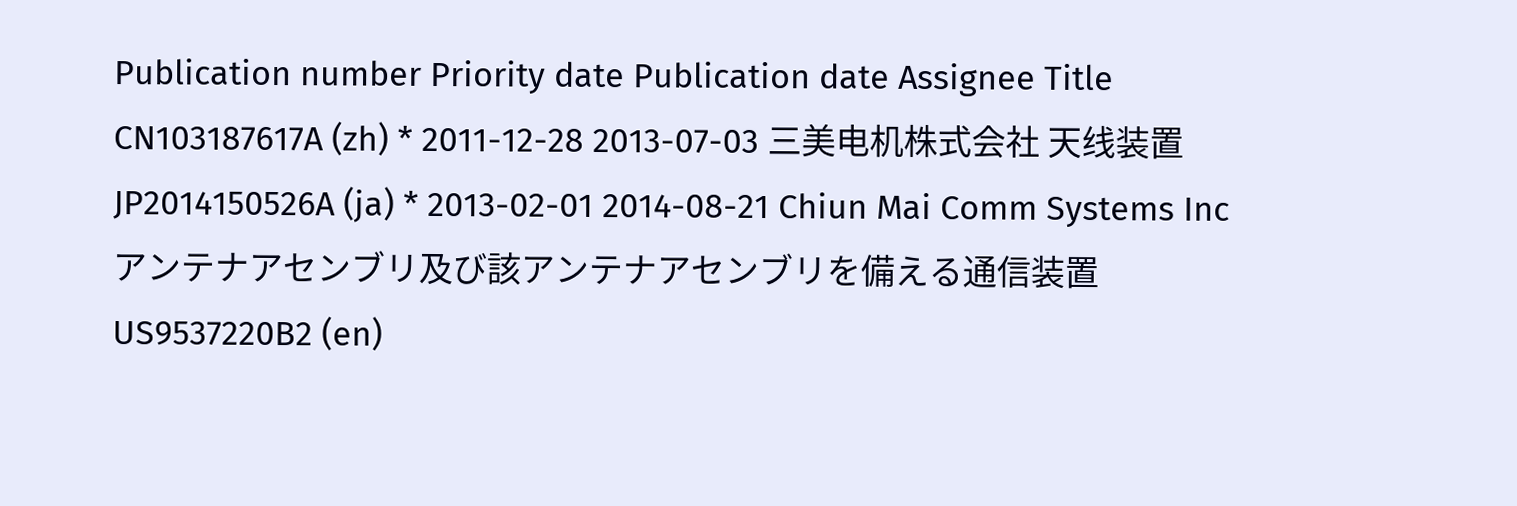Publication number Priority date Publication date Assignee Title
CN103187617A (zh) * 2011-12-28 2013-07-03 三美电机株式会社 天线装置
JP2014150526A (ja) * 2013-02-01 2014-08-21 Chiun Mai Comm Systems Inc アンテナアセンブリ及び該アンテナアセンブリを備える通信装置
US9537220B2 (en)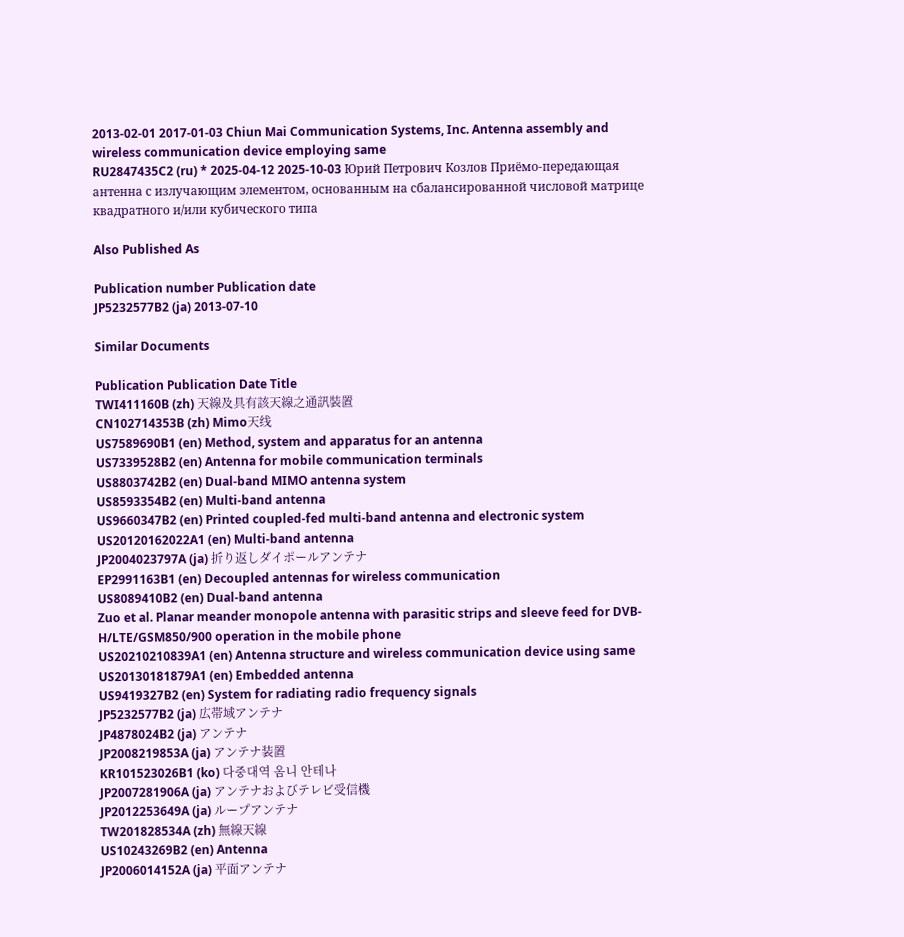2013-02-01 2017-01-03 Chiun Mai Communication Systems, Inc. Antenna assembly and wireless communication device employing same
RU2847435C2 (ru) * 2025-04-12 2025-10-03 Юрий Петрович Козлов Приёмо-передающая антенна с излучающим элементом, основанным на сбалансированной числовой матрице квадратного и/или кубического типа

Also Published As

Publication number Publication date
JP5232577B2 (ja) 2013-07-10

Similar Documents

Publication Publication Date Title
TWI411160B (zh) 天線及具有該天線之通訊裝置
CN102714353B (zh) Mimo天线
US7589690B1 (en) Method, system and apparatus for an antenna
US7339528B2 (en) Antenna for mobile communication terminals
US8803742B2 (en) Dual-band MIMO antenna system
US8593354B2 (en) Multi-band antenna
US9660347B2 (en) Printed coupled-fed multi-band antenna and electronic system
US20120162022A1 (en) Multi-band antenna
JP2004023797A (ja) 折り返しダイポールアンテナ
EP2991163B1 (en) Decoupled antennas for wireless communication
US8089410B2 (en) Dual-band antenna
Zuo et al. Planar meander monopole antenna with parasitic strips and sleeve feed for DVB-H/LTE/GSM850/900 operation in the mobile phone
US20210210839A1 (en) Antenna structure and wireless communication device using same
US20130181879A1 (en) Embedded antenna
US9419327B2 (en) System for radiating radio frequency signals
JP5232577B2 (ja) 広帯域アンテナ
JP4878024B2 (ja) アンテナ
JP2008219853A (ja) アンテナ装置
KR101523026B1 (ko) 다중대역 옴니 안테나
JP2007281906A (ja) アンテナおよびテレビ受信機
JP2012253649A (ja) ループアンテナ
TW201828534A (zh) 無線天線
US10243269B2 (en) Antenna
JP2006014152A (ja) 平面アンテナ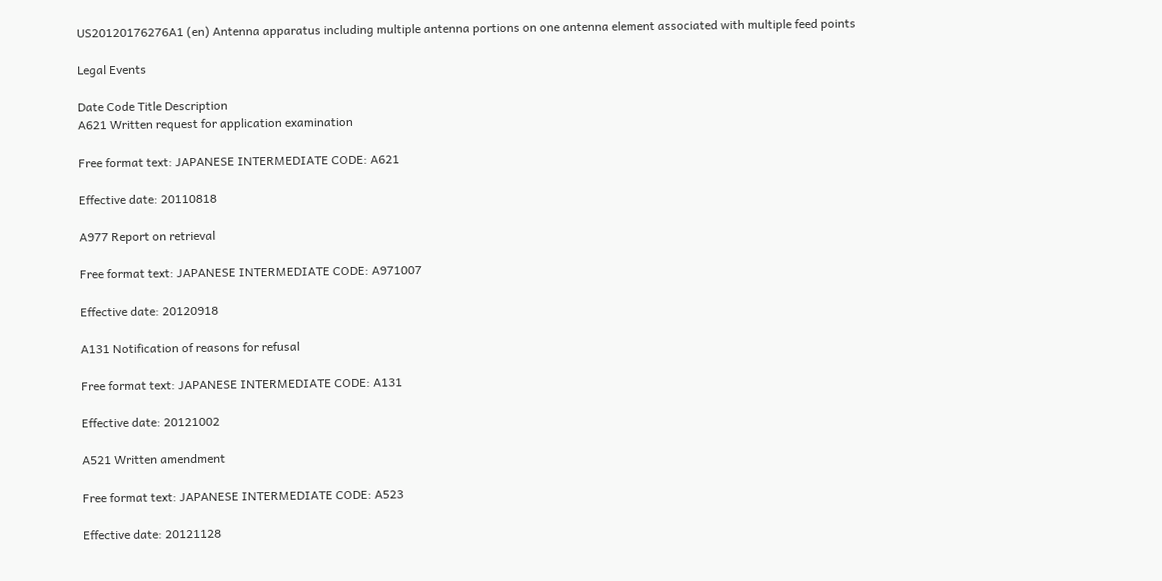US20120176276A1 (en) Antenna apparatus including multiple antenna portions on one antenna element associated with multiple feed points

Legal Events

Date Code Title Description
A621 Written request for application examination

Free format text: JAPANESE INTERMEDIATE CODE: A621

Effective date: 20110818

A977 Report on retrieval

Free format text: JAPANESE INTERMEDIATE CODE: A971007

Effective date: 20120918

A131 Notification of reasons for refusal

Free format text: JAPANESE INTERMEDIATE CODE: A131

Effective date: 20121002

A521 Written amendment

Free format text: JAPANESE INTERMEDIATE CODE: A523

Effective date: 20121128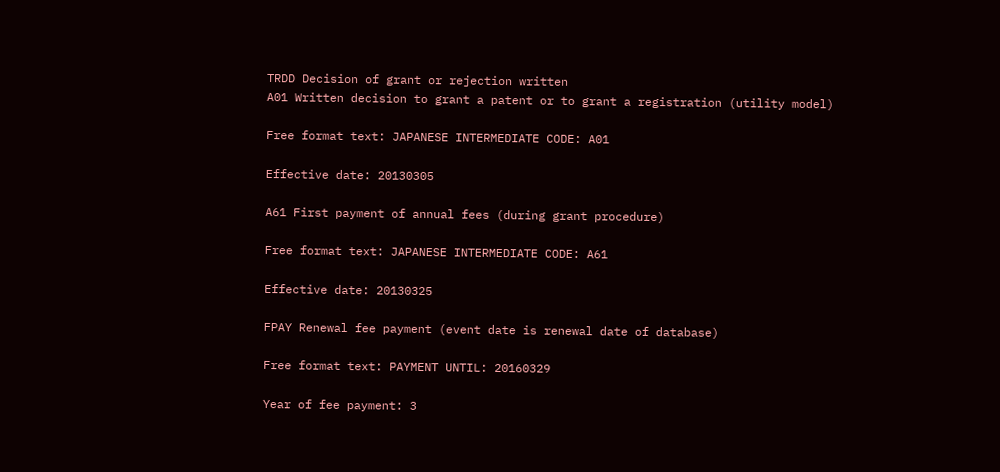TRDD Decision of grant or rejection written
A01 Written decision to grant a patent or to grant a registration (utility model)

Free format text: JAPANESE INTERMEDIATE CODE: A01

Effective date: 20130305

A61 First payment of annual fees (during grant procedure)

Free format text: JAPANESE INTERMEDIATE CODE: A61

Effective date: 20130325

FPAY Renewal fee payment (event date is renewal date of database)

Free format text: PAYMENT UNTIL: 20160329

Year of fee payment: 3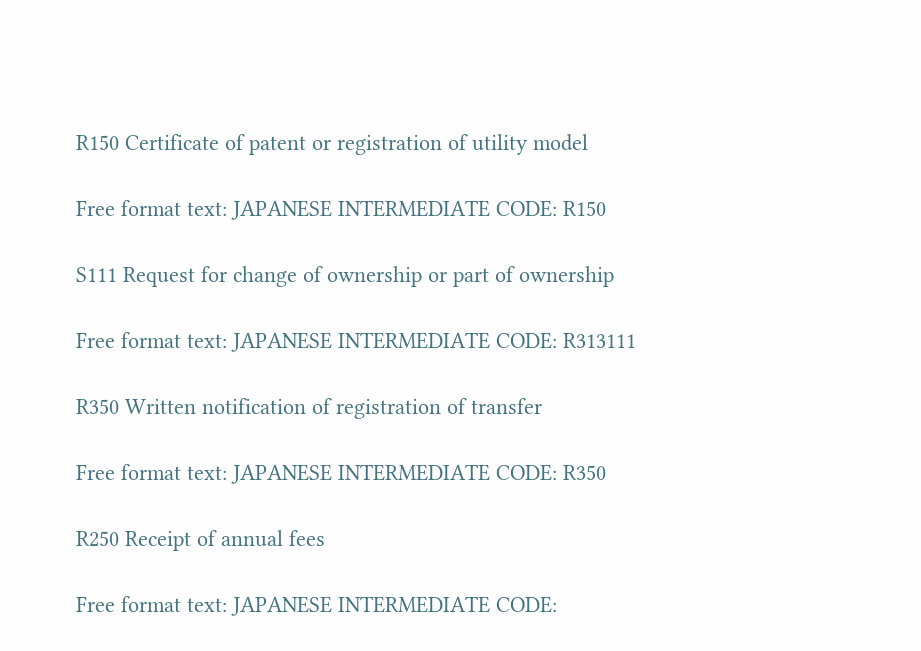R150 Certificate of patent or registration of utility model

Free format text: JAPANESE INTERMEDIATE CODE: R150

S111 Request for change of ownership or part of ownership

Free format text: JAPANESE INTERMEDIATE CODE: R313111

R350 Written notification of registration of transfer

Free format text: JAPANESE INTERMEDIATE CODE: R350

R250 Receipt of annual fees

Free format text: JAPANESE INTERMEDIATE CODE: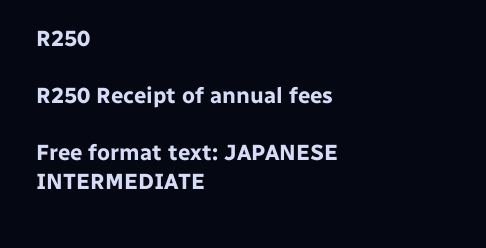R250

R250 Receipt of annual fees

Free format text: JAPANESE INTERMEDIATE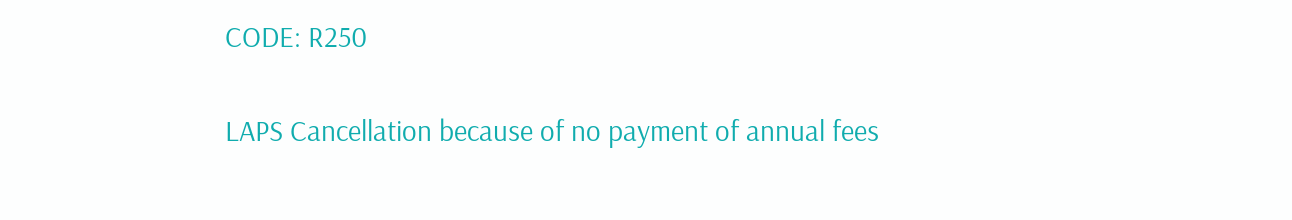CODE: R250

LAPS Cancellation because of no payment of annual fees